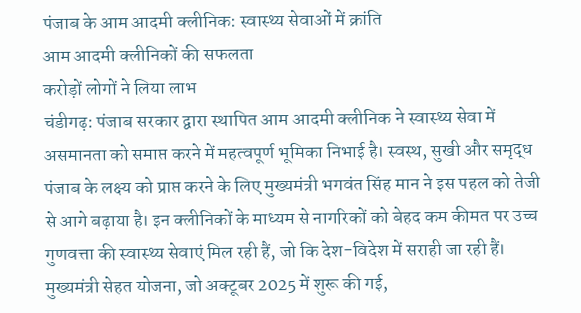पंजाब के आम आदमी क्लीनिक: स्वास्थ्य सेवाओं में क्रांति
आम आदमी क्लीनिकों की सफलता
करोड़ों लोगों ने लिया लाभ
चंडीगढ़: पंजाब सरकार द्वारा स्थापित आम आदमी क्लीनिक ने स्वास्थ्य सेवा में असमानता को समाप्त करने में महत्वपूर्ण भूमिका निभाई है। स्वस्थ, सुखी और समृद्ध पंजाब के लक्ष्य को प्राप्त करने के लिए मुख्यमंत्री भगवंत सिंह मान ने इस पहल को तेजी से आगे बढ़ाया है। इन क्लीनिकों के माध्यम से नागरिकों को बेहद कम कीमत पर उच्च गुणवत्ता की स्वास्थ्य सेवाएं मिल रही हैं, जो कि देश-विदेश में सराही जा रही हैं। मुख्यमंत्री सेहत योजना, जो अक्टूबर 2025 में शुरू की गई,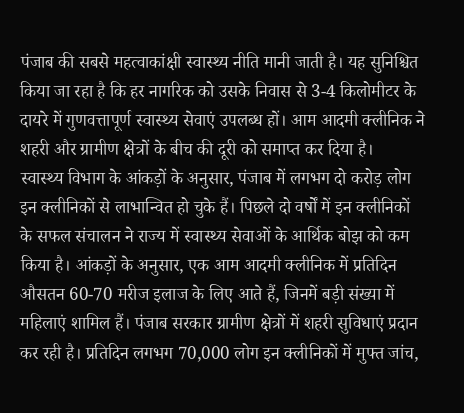पंजाब की सबसे महत्वाकांक्षी स्वास्थ्य नीति मानी जाती है। यह सुनिश्चित किया जा रहा है कि हर नागरिक को उसके निवास से 3-4 किलोमीटर के दायरे में गुणवत्तापूर्ण स्वास्थ्य सेवाएं उपलब्ध हों। आम आदमी क्लीनिक ने शहरी और ग्रामीण क्षेत्रों के बीच की दूरी को समाप्त कर दिया है।
स्वास्थ्य विभाग के आंकड़ों के अनुसार, पंजाब में लगभग दो करोड़ लोग इन क्लीनिकों से लाभान्वित हो चुके हैं। पिछले दो वर्षों में इन क्लीनिकों के सफल संचालन ने राज्य में स्वास्थ्य सेवाओं के आर्थिक बोझ को कम किया है। आंकड़ों के अनुसार, एक आम आदमी क्लीनिक में प्रतिदिन औसतन 60-70 मरीज इलाज के लिए आते हैं, जिनमें बड़ी संख्या में महिलाएं शामिल हैं। पंजाब सरकार ग्रामीण क्षेत्रों में शहरी सुविधाएं प्रदान कर रही है। प्रतिदिन लगभग 70,000 लोग इन क्लीनिकों में मुफ्त जांच,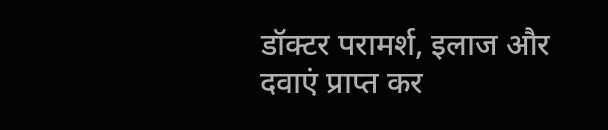डॉक्टर परामर्श, इलाज और दवाएं प्राप्त कर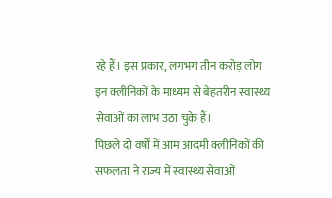रहे हैं। इस प्रकार, लगभग तीन करोड़ लोग इन क्लीनिकों के माध्यम से बेहतरीन स्वास्थ्य सेवाओं का लाभ उठा चुके हैं।
पिछले दो वर्षों में आम आदमी क्लीनिकों की सफलता ने राज्य में स्वास्थ्य सेवाओं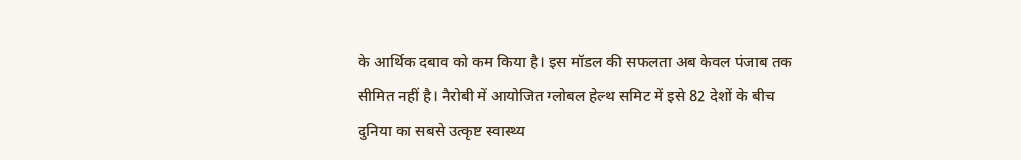के आर्थिक दबाव को कम किया है। इस मॉडल की सफलता अब केवल पंजाब तक सीमित नहीं है। नैरोबी में आयोजित ग्लोबल हेल्थ समिट में इसे 82 देशों के बीच दुनिया का सबसे उत्कृष्ट स्वास्थ्य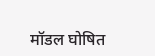मॉडल घोषित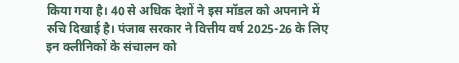किया गया है। 40 से अधिक देशों ने इस मॉडल को अपनाने में रुचि दिखाई है। पंजाब सरकार ने वित्तीय वर्ष 2025-26 के लिए इन क्लीनिकों के संचालन को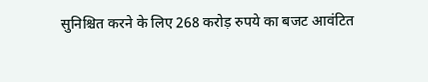सुनिश्चित करने के लिए 268 करोड़ रुपये का बजट आवंटित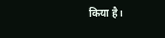किया है।